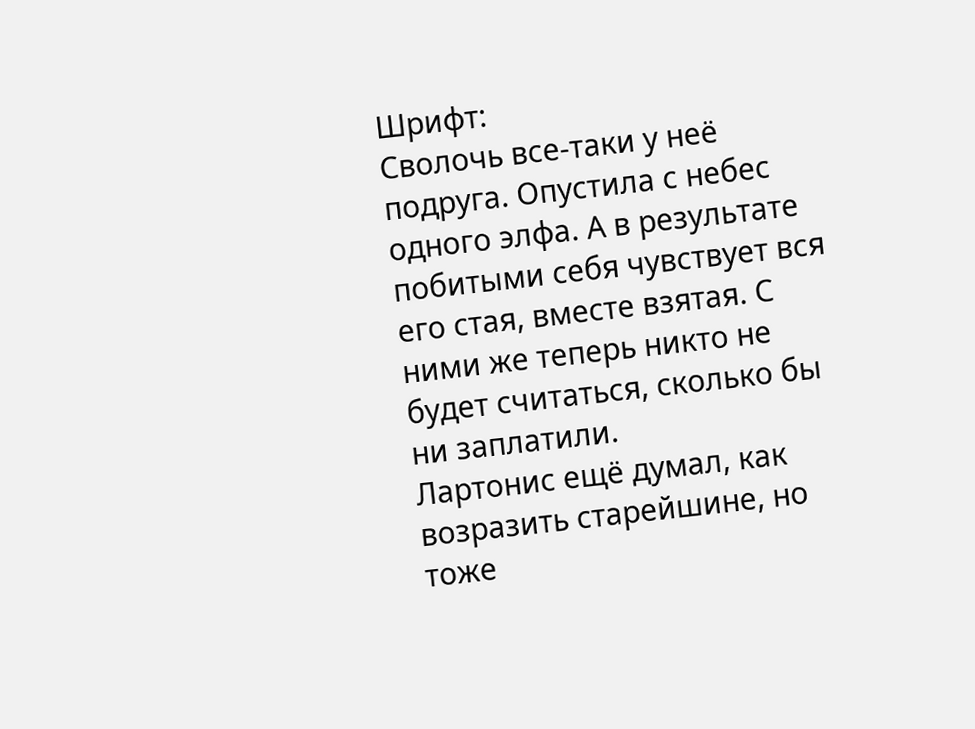Шрифт:
Сволочь все-таки у неё подруга. Опустила с небес одного элфа. А в результате побитыми себя чувствует вся его стая, вместе взятая. С ними же теперь никто не будет считаться, сколько бы ни заплатили.
Лартонис ещё думал, как возразить старейшине, но тоже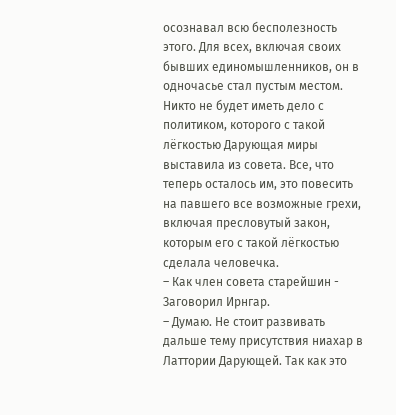осознавал всю бесполезность этого. Для всех, включая своих бывших единомышленников, он в одночасье стал пустым местом. Никто не будет иметь дело с политиком, которого с такой лёгкостью Дарующая миры выставила из совета. Все, что теперь осталось им, это повесить на павшего все возможные грехи, включая пресловутый закон, которым его с такой лёгкостью сделала человечка.
– Как член совета старейшин - Заговорил Ирнгар.
– Думаю. Не стоит развивать дальше тему присутствия ниахар в Латтории Дарующей. Так как это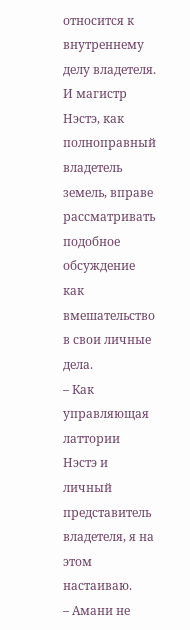относится к внутреннему делу владетеля. И магистр Нэстэ, как полноправный владетель земель, вправе рассматривать подобное обсуждение как вмешательство в свои личные дела.
– Как управляющая латтории Нэстэ и личный представитель владетеля, я на этом настаиваю.
– Амани не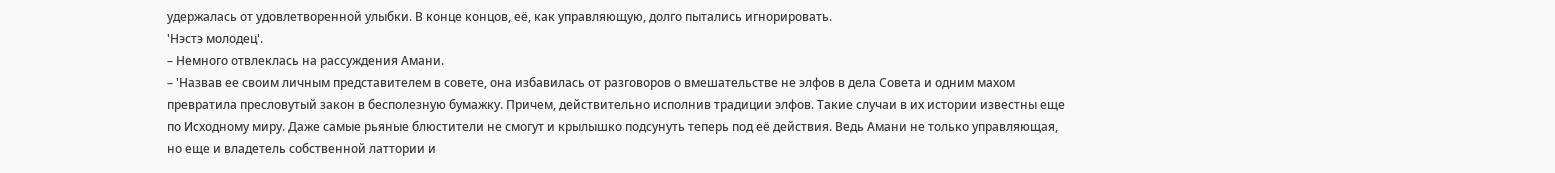удержалась от удовлетворенной улыбки. В конце концов, её, как управляющую, долго пытались игнорировать.
'Нэстэ молодец'.
– Немного отвлеклась на рассуждения Амани.
– 'Назвав ее своим личным представителем в совете, она избавилась от разговоров о вмешательстве не элфов в дела Совета и одним махом превратила пресловутый закон в бесполезную бумажку. Причем, действительно исполнив традиции элфов. Такие случаи в их истории известны еще по Исходному миру. Даже самые рьяные блюстители не смогут и крылышко подсунуть теперь под её действия. Ведь Амани не только управляющая, но еще и владетель собственной латтории и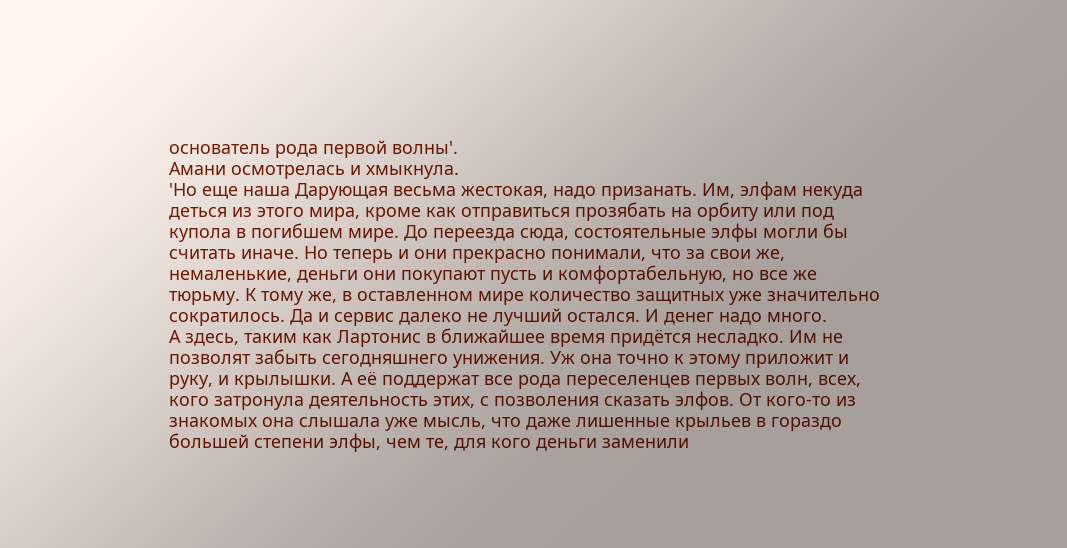основатель рода первой волны'.
Амани осмотрелась и хмыкнула.
'Но еще наша Дарующая весьма жестокая, надо призанать. Им, элфам некуда деться из этого мира, кроме как отправиться прозябать на орбиту или под купола в погибшем мире. До переезда сюда, состоятельные элфы могли бы считать иначе. Но теперь и они прекрасно понимали, что за свои же, немаленькие, деньги они покупают пусть и комфортабельную, но все же тюрьму. К тому же, в оставленном мире количество защитных уже значительно сократилось. Да и сервис далеко не лучший остался. И денег надо много.
А здесь, таким как Лартонис в ближайшее время придётся несладко. Им не позволят забыть сегодняшнего унижения. Уж она точно к этому приложит и руку, и крылышки. А её поддержат все рода переселенцев первых волн, всех, кого затронула деятельность этих, с позволения сказать элфов. От кого-то из знакомых она слышала уже мысль, что даже лишенные крыльев в гораздо большей степени элфы, чем те, для кого деньги заменили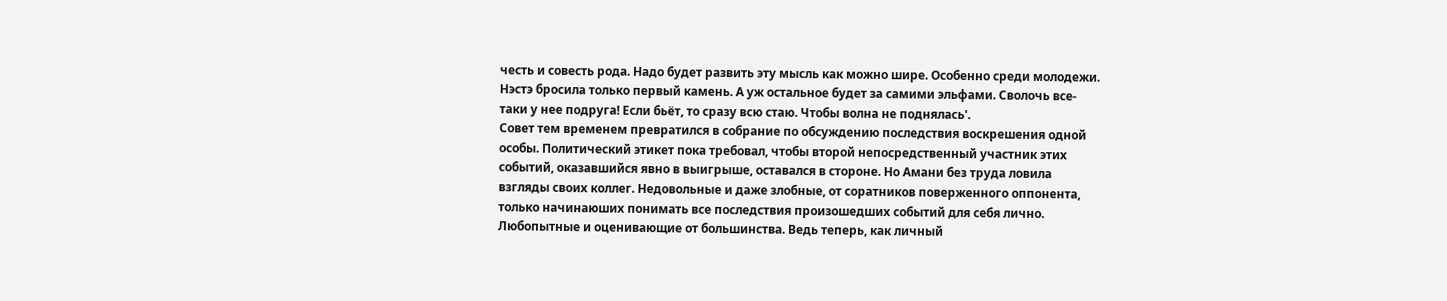честь и совесть рода. Надо будет развить эту мысль как можно шире. Особенно среди молодежи. Нэстэ бросила только первый камень. А уж остальное будет за самими эльфами. Сволочь все-таки у нее подруга! Если бьёт, то сразу всю стаю. Чтобы волна не поднялась'.
Совет тем временем превратился в собрание по обсуждению последствия воскрешения одной особы. Политический этикет пока требовал, чтобы второй непосредственный участник этих событий, оказавшийся явно в выигрыше, оставался в стороне. Но Амани без труда ловила взгляды своих коллег. Недовольные и даже злобные, от соратников поверженного оппонента, только начинаюших понимать все последствия произошедших событий для себя лично. Любопытные и оценивающие от большинства. Ведь теперь, как личный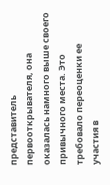представитель первооткрывателя, она оказалась намного выше своего привычного места. Это требовало переоценки ее участия в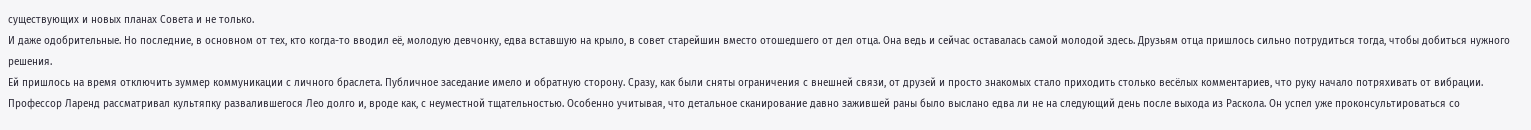существующих и новых планах Совета и не только.
И даже одобрительные. Но последние, в основном от тех, кто когда-то вводил её, молодую девчонку, едва вставшую на крыло, в совет старейшин вместо отошедшего от дел отца. Она ведь и сейчас оставалась самой молодой здесь. Друзьям отца пришлось сильно потрудиться тогда, чтобы добиться нужного решения.
Ей пришлось на время отключить зуммер коммуникации с личного браслета. Публичное заседание имело и обратную сторону. Сразу, как были сняты ограничения с внешней связи, от друзей и просто знакомых стало приходить столько весёлых комментариев, что руку начало потряхивать от вибрации.
Профессор Ларенд рассматривал культяпку развалившегося Лео долго и, вроде как, с неуместной тщательностью. Особенно учитывая, что детальное сканирование давно зажившей раны было выслано едва ли не на следующий день после выхода из Раскола. Он успел уже проконсультироваться со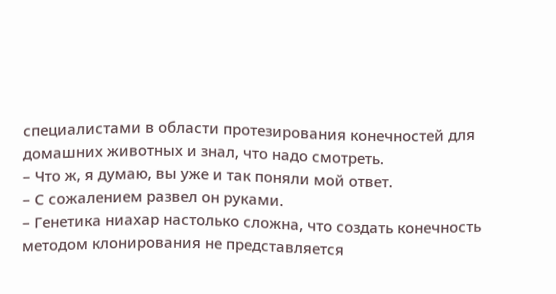специалистами в области протезирования конечностей для домашних животных и знал, что надо смотреть.
– Что ж, я думаю, вы уже и так поняли мой ответ.
– С сожалением развел он руками.
– Генетика ниахар настолько сложна, что создать конечность методом клонирования не представляется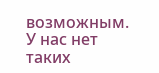возможным. У нас нет таких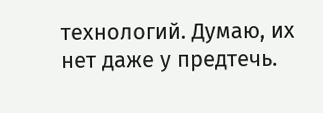технологий. Думаю, их нет даже у предтечь.